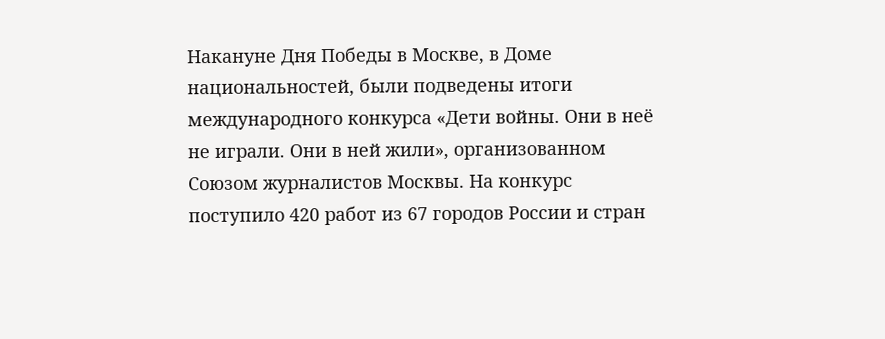Накануне Дня Победы в Москве, в Доме национальностей, были подведены итоги международного конкурса «Дети войны. Они в неё не играли. Они в ней жили», организованном Союзом журналистов Москвы. На конкурс поступило 420 работ из 67 городов России и стран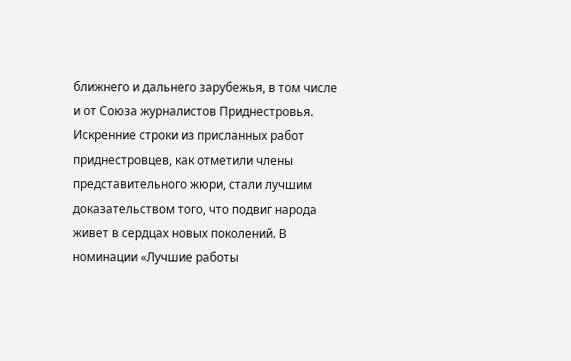ближнего и дальнего зарубежья, в том числе и от Союза журналистов Приднестровья. Искренние строки из присланных работ приднестровцев, как отметили члены представительного жюри, стали лучшим доказательством того, что подвиг народа живет в сердцах новых поколений. В номинации «Лучшие работы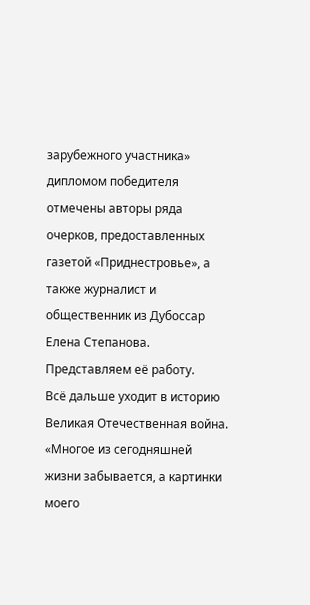зарубежного участника» дипломом победителя отмечены авторы ряда очерков, предоставленных газетой «Приднестровье», а также журналист и общественник из Дубоссар Елена Степанова. Представляем её работу.
Всё дальше уходит в историю Великая Отечественная война. «Многое из сегодняшней жизни забывается, а картинки моего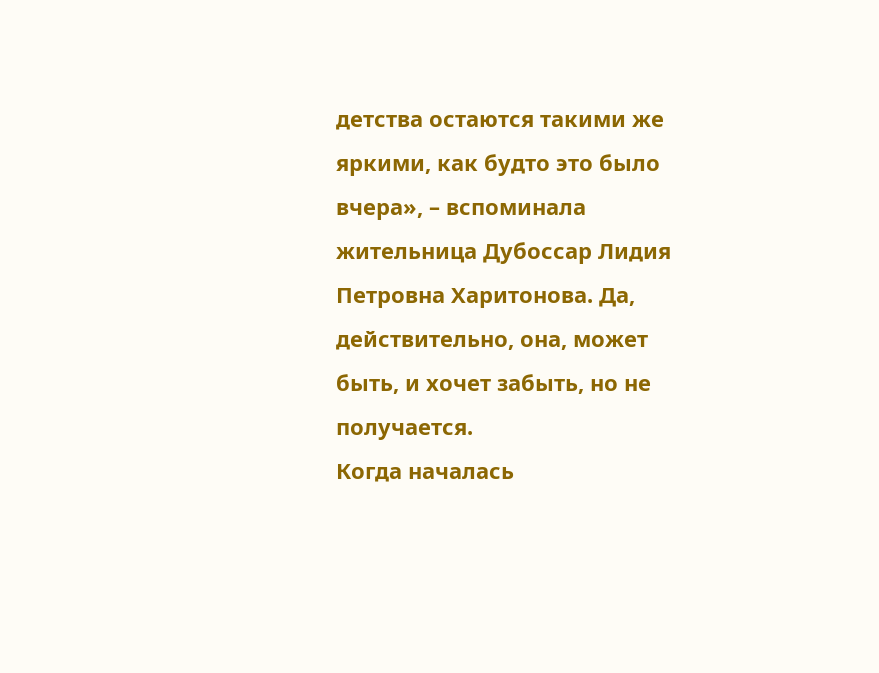детства остаются такими же яркими, как будто это было вчера», – вспоминала жительница Дубоссар Лидия Петровна Харитонова. Да, действительно, она, может быть, и хочет забыть, но не получается.
Когда началась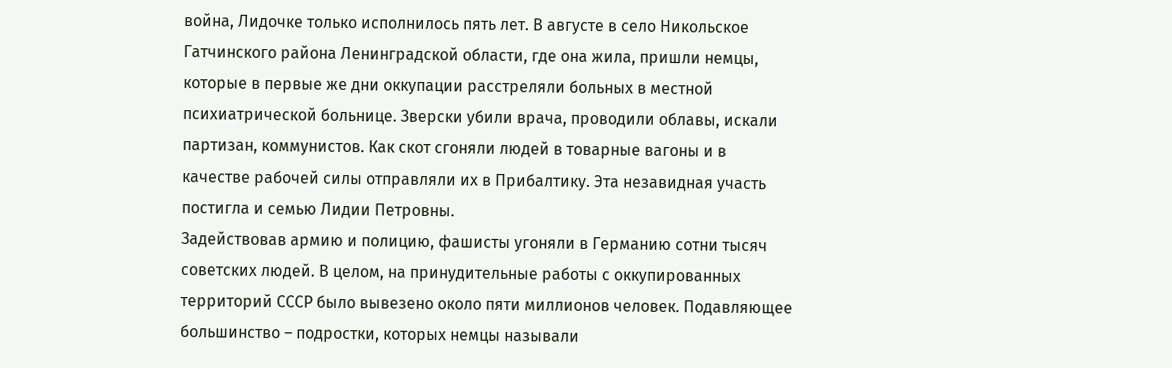война, Лидочке только исполнилось пять лет. В августе в село Никольское Гатчинского района Ленинградской области, где она жила, пришли немцы, которые в первые же дни оккупации расстреляли больных в местной психиатрической больнице. Зверски убили врача, проводили облавы, искали партизан, коммунистов. Как скот сгоняли людей в товарные вагоны и в качестве рабочей силы отправляли их в Прибалтику. Эта незавидная участь постигла и семью Лидии Петровны.
Задействовав армию и полицию, фашисты угоняли в Германию сотни тысяч советских людей. В целом, на принудительные работы с оккупированных территорий СССР было вывезено около пяти миллионов человек. Подавляющее большинство – подростки, которых немцы называли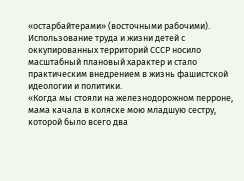«остарбайтерами» (восточными рабочими). Использование труда и жизни детей с оккупированных территорий СССР носило масштабный плановый характер и стало практическим внедрением в жизнь фашистской идеологии и политики.
«Когда мы стояли на железнодорожном перроне, мама качала в коляске мою младшую сестру, которой было всего два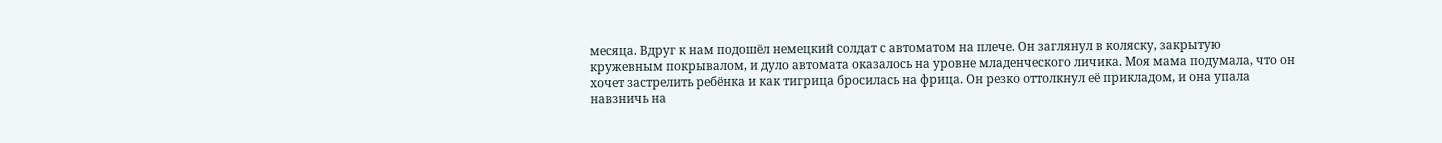месяца. Вдруг к нам подошёл немецкий солдат с автоматом на плече. Он заглянул в коляску, закрытую кружевным покрывалом, и дуло автомата оказалось на уровне младенческого личика. Моя мама подумала, что он хочет застрелить ребёнка и как тигрица бросилась на фрица. Он резко оттолкнул её прикладом, и она упала навзничь на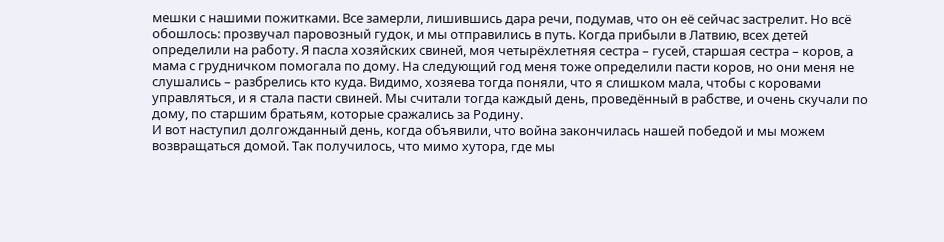мешки с нашими пожитками. Все замерли, лишившись дара речи, подумав, что он её сейчас застрелит. Но всё обошлось: прозвучал паровозный гудок, и мы отправились в путь. Когда прибыли в Латвию, всех детей определили на работу. Я пасла хозяйских свиней, моя четырёхлетняя сестра – гусей, старшая сестра – коров, а мама с грудничком помогала по дому. На следующий год меня тоже определили пасти коров, но они меня не слушались – разбрелись кто куда. Видимо, хозяева тогда поняли, что я слишком мала, чтобы с коровами управляться, и я стала пасти свиней. Мы считали тогда каждый день, проведённый в рабстве, и очень скучали по дому, по старшим братьям, которые сражались за Родину.
И вот наступил долгожданный день, когда объявили, что война закончилась нашей победой и мы можем возвращаться домой. Так получилось, что мимо хутора, где мы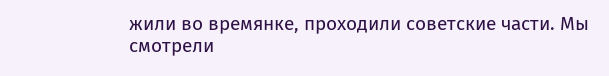жили во времянке, проходили советские части. Мы смотрели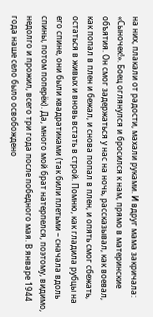на них, плакали от радости, махали руками. И вдруг мама закричала: «Сыночек!». Боец оглянулся и бросился к нам, прямо в материнские объятия. Он смог задержаться у нас на ночь, рассказывал, как воевал, как попал в плен и бежал, и снова попал в плен, и опять смог сбежать, остаться в живых и вновь встать в строй. Помню, как гладила рубцы на его спине, они были квадратиками (так били плетьми – сначала вдоль спины, потом поперёк). Да, много мой брат натерпелся, поэтому, видимо, недолго и прожил, всего три года после победного мая. В январе 1944 года наше село было освобождено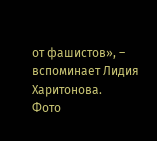от фашистов», – вспоминает Лидия Харитонова.
Фото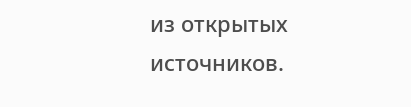из открытых источников.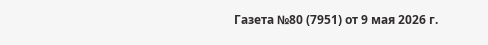Газета №80 (7951) от 9 мая 2026 г.